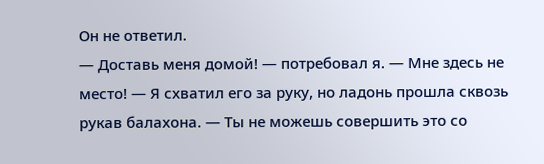Он не ответил.
— Доставь меня домой! — потребовал я. — Мне здесь не место! — Я схватил его за руку, но ладонь прошла сквозь рукав балахона. — Ты не можешь совершить это со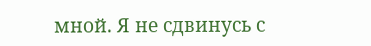мной. Я не сдвинусь с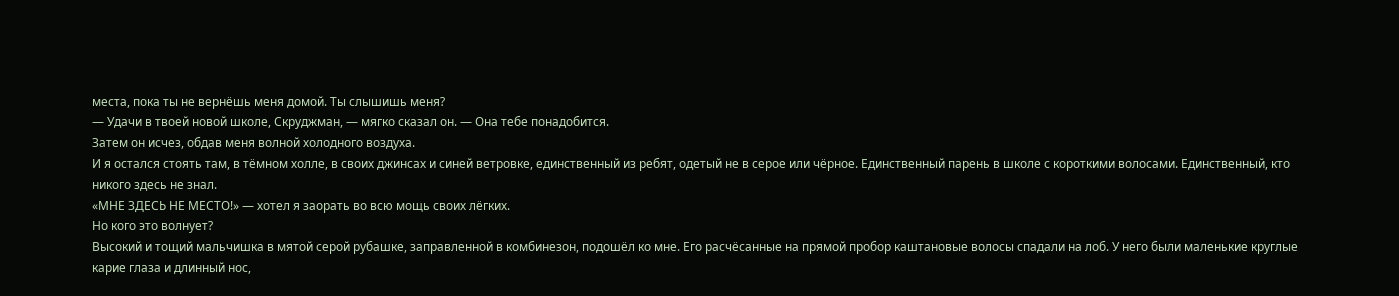места, пока ты не вернёшь меня домой. Ты слышишь меня?
— Удачи в твоей новой школе, Скруджман, — мягко сказал он. — Она тебе понадобится.
Затем он исчез, обдав меня волной холодного воздуха.
И я остался стоять там, в тёмном холле, в своих джинсах и синей ветровке, единственный из ребят, одетый не в серое или чёрное. Единственный парень в школе с короткими волосами. Единственный, кто никого здесь не знал.
«МНЕ ЗДЕСЬ НЕ МЕСТО!» — хотел я заорать во всю мощь своих лёгких.
Но кого это волнует?
Высокий и тощий мальчишка в мятой серой рубашке, заправленной в комбинезон, подошёл ко мне. Его расчёсанные на прямой пробор каштановые волосы спадали на лоб. У него были маленькие круглые карие глаза и длинный нос,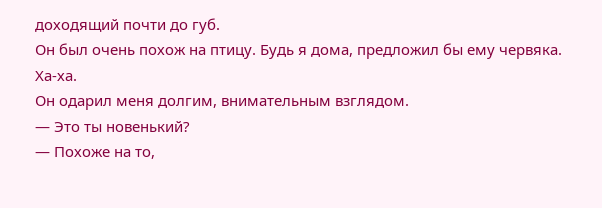доходящий почти до губ.
Он был очень похож на птицу. Будь я дома, предложил бы ему червяка. Ха-ха.
Он одарил меня долгим, внимательным взглядом.
— Это ты новенький?
— Похоже на то,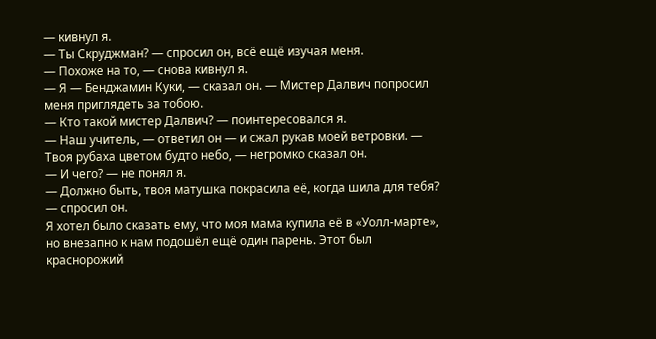— кивнул я.
— Ты Скруджман? — спросил он, всё ещё изучая меня.
— Похоже на то, — снова кивнул я.
— Я — Бенджамин Куки, — сказал он. — Мистер Далвич попросил меня приглядеть за тобою.
— Кто такой мистер Далвич? — поинтересовался я.
— Наш учитель, — ответил он — и сжал рукав моей ветровки. — Твоя рубаха цветом будто небо, — негромко сказал он.
— И чего? — не понял я.
— Должно быть, твоя матушка покрасила её, когда шила для тебя? — спросил он.
Я хотел было сказать ему, что моя мама купила её в «Уолл-марте», но внезапно к нам подошёл ещё один парень. Этот был краснорожий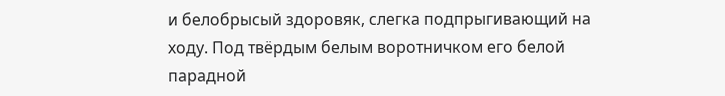и белобрысый здоровяк, слегка подпрыгивающий на ходу. Под твёрдым белым воротничком его белой парадной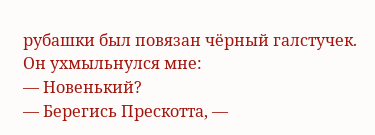рубашки был повязан чёрный галстучек. Он ухмыльнулся мне:
— Новенький?
— Берегись Прескотта, —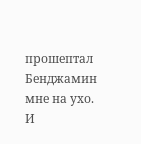прошептал Бенджамин мне на ухо. И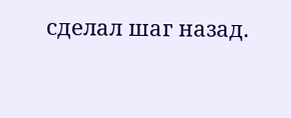сделал шаг назад.